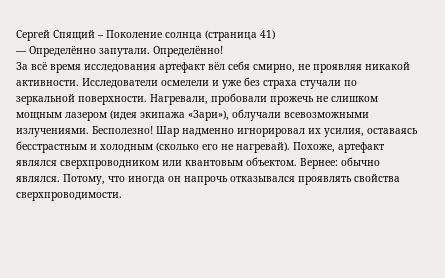Сергей Спящий – Поколение солнца (страница 41)
— Определённо запутали. Определённо!
За всё время исследования артефакт вёл себя смирно, не проявляя никакой активности. Исследователи осмелели и уже без страха стучали по зеркальной поверхности. Нагревали, пробовали прожечь не слишком мощным лазером (идея экипажа «Зари»), облучали всевозможными излучениями. Бесполезно! Шар надменно игнорировал их усилия, оставаясь бесстрастным и холодным (сколько его не нагревай). Похоже, артефакт являлся сверхпроводником или квантовым объектом. Вернее: обычно являлся. Потому, что иногда он напрочь отказывался проявлять свойства сверхпроводимости.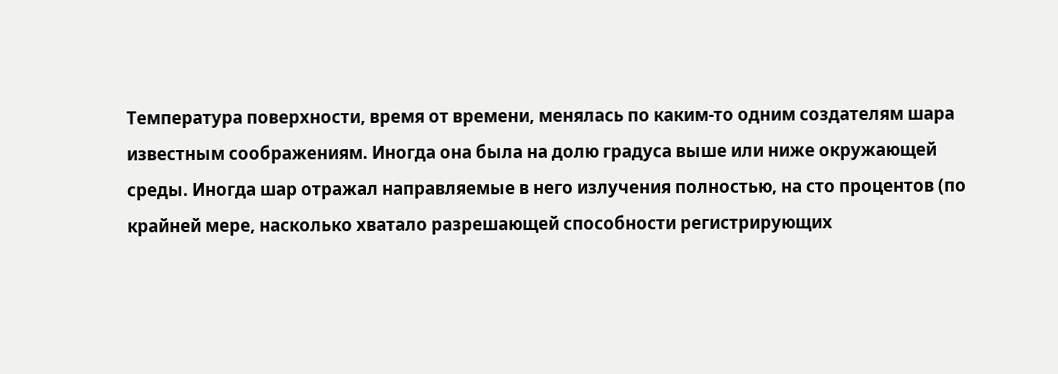Температура поверхности, время от времени, менялась по каким-то одним создателям шара известным соображениям. Иногда она была на долю градуса выше или ниже окружающей среды. Иногда шар отражал направляемые в него излучения полностью, на сто процентов (по крайней мере, насколько хватало разрешающей способности регистрирующих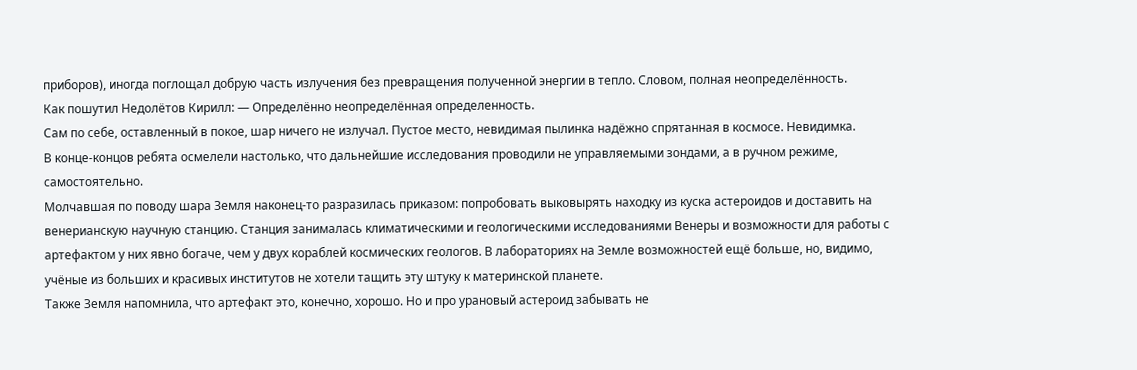приборов), иногда поглощал добрую часть излучения без превращения полученной энергии в тепло. Словом, полная неопределённость.
Как пошутил Недолётов Кирилл: — Определённо неопределённая определенность.
Сам по себе, оставленный в покое, шар ничего не излучал. Пустое место, невидимая пылинка надёжно спрятанная в космосе. Невидимка.
В конце-концов ребята осмелели настолько, что дальнейшие исследования проводили не управляемыми зондами, а в ручном режиме, самостоятельно.
Молчавшая по поводу шара Земля наконец-то разразилась приказом: попробовать выковырять находку из куска астероидов и доставить на венерианскую научную станцию. Станция занималась климатическими и геологическими исследованиями Венеры и возможности для работы с артефактом у них явно богаче, чем у двух кораблей космических геологов. В лабораториях на Земле возможностей ещё больше, но, видимо, учёные из больших и красивых институтов не хотели тащить эту штуку к материнской планете.
Также Земля напомнила, что артефакт это, конечно, хорошо. Но и про урановый астероид забывать не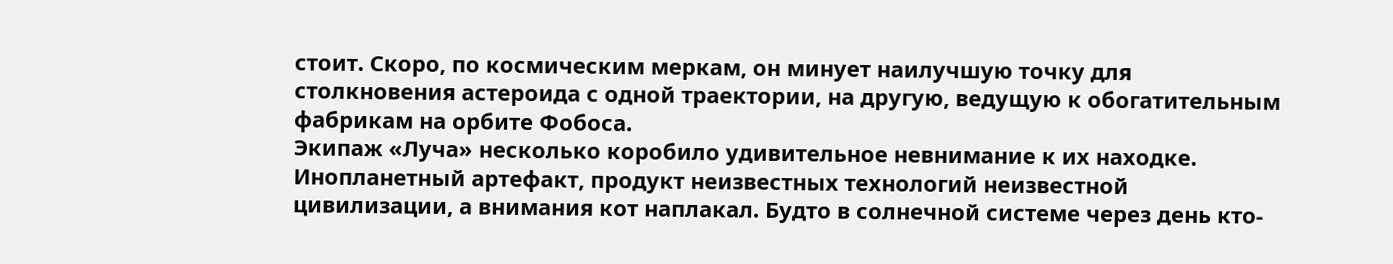стоит. Скоро, по космическим меркам, он минует наилучшую точку для столкновения астероида с одной траектории, на другую, ведущую к обогатительным фабрикам на орбите Фобоса.
Экипаж «Луча» несколько коробило удивительное невнимание к их находке. Инопланетный артефакт, продукт неизвестных технологий неизвестной цивилизации, а внимания кот наплакал. Будто в солнечной системе через день кто-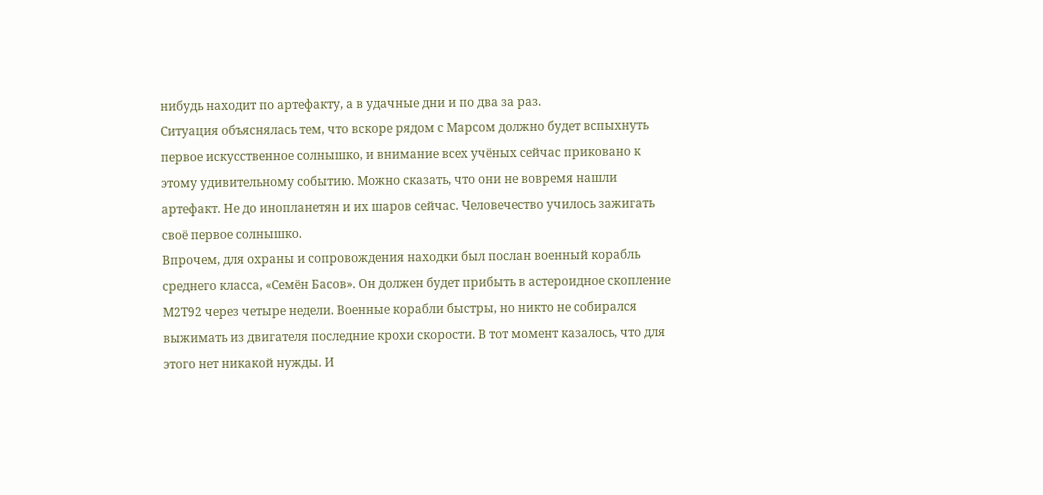нибудь находит по артефакту, а в удачные дни и по два за раз.
Ситуация объяснялась тем, что вскоре рядом с Марсом должно будет вспыхнуть первое искусственное солнышко, и внимание всех учёных сейчас приковано к этому удивительному событию. Можно сказать, что они не вовремя нашли артефакт. Не до инопланетян и их шаров сейчас. Человечество училось зажигать своё первое солнышко.
Впрочем, для охраны и сопровождения находки был послан военный корабль среднего класса, «Семён Басов». Он должен будет прибыть в астероидное скопление М2Т92 через четыре недели. Военные корабли быстры, но никто не собирался выжимать из двигателя последние крохи скорости. В тот момент казалось, что для этого нет никакой нужды. И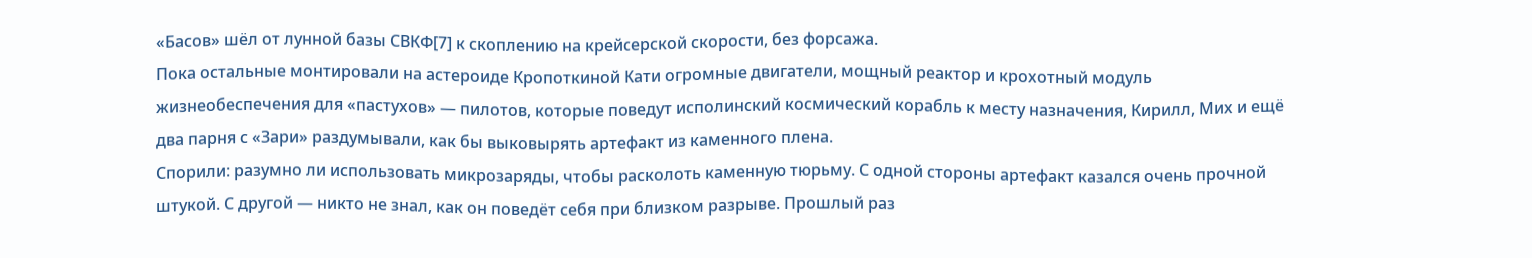«Басов» шёл от лунной базы СВКФ[7] к скоплению на крейсерской скорости, без форсажа.
Пока остальные монтировали на астероиде Кропоткиной Кати огромные двигатели, мощный реактор и крохотный модуль жизнеобеспечения для «пастухов» — пилотов, которые поведут исполинский космический корабль к месту назначения, Кирилл, Мих и ещё два парня с «Зари» раздумывали, как бы выковырять артефакт из каменного плена.
Спорили: разумно ли использовать микрозаряды, чтобы расколоть каменную тюрьму. С одной стороны артефакт казался очень прочной штукой. С другой — никто не знал, как он поведёт себя при близком разрыве. Прошлый раз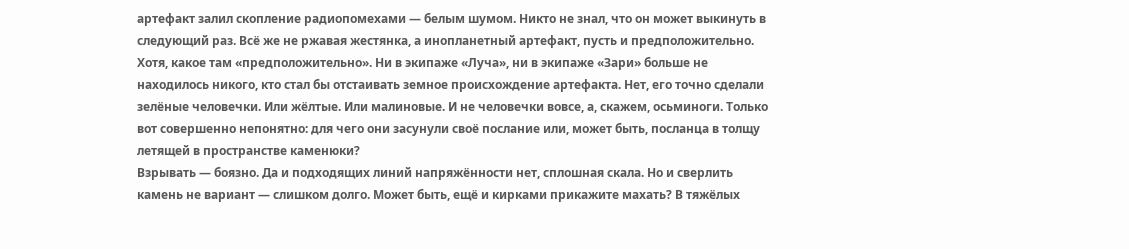артефакт залил скопление радиопомехами — белым шумом. Никто не знал, что он может выкинуть в следующий раз. Всё же не ржавая жестянка, а инопланетный артефакт, пусть и предположительно. Хотя, какое там «предположительно». Ни в экипаже «Луча», ни в экипаже «Зари» больше не находилось никого, кто стал бы отстаивать земное происхождение артефакта. Нет, его точно сделали зелёные человечки. Или жёлтые. Или малиновые. И не человечки вовсе, а, скажем, осьминоги. Только вот совершенно непонятно: для чего они засунули своё послание или, может быть, посланца в толщу летящей в пространстве каменюки?
Взрывать — боязно. Да и подходящих линий напряжённости нет, сплошная скала. Но и сверлить камень не вариант — слишком долго. Может быть, ещё и кирками прикажите махать? В тяжёлых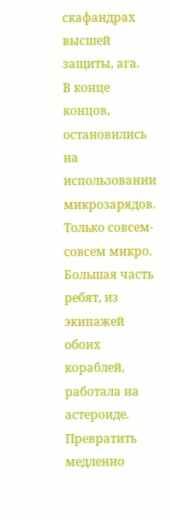скафандрах высшей защиты, ага.
В конце концов, остановились на использовании микрозарядов. Только совсем-совсем микро.
Большая часть ребят, из экипажей обоих кораблей, работала на астероиде. Превратить медленно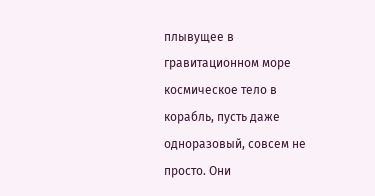плывущее в гравитационном море космическое тело в корабль, пусть даже одноразовый, совсем не просто. Они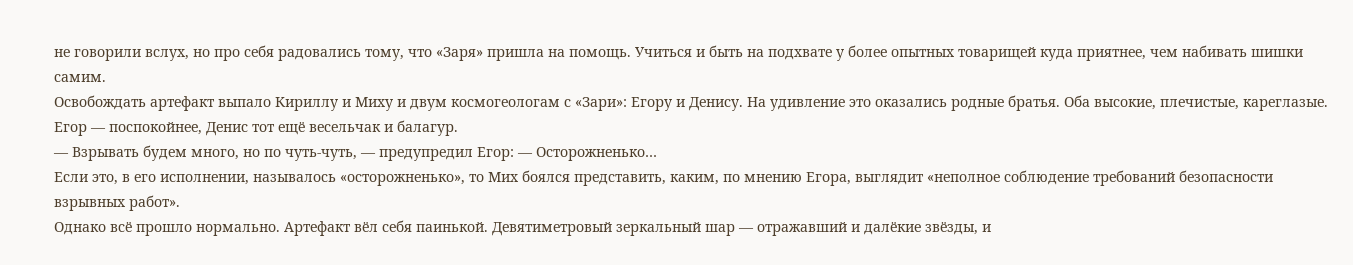не говорили вслух, но про себя радовались тому, что «Заря» пришла на помощь. Учиться и быть на подхвате у более опытных товарищей куда приятнее, чем набивать шишки самим.
Освобождать артефакт выпало Кириллу и Миху и двум космогеологам с «Зари»: Егору и Денису. На удивление это оказались родные братья. Оба высокие, плечистые, кареглазые. Егор — поспокойнее, Денис тот ещё весельчак и балагур.
— Взрывать будем много, но по чуть-чуть, — предупредил Егор: — Осторожненько…
Если это, в его исполнении, называлось «осторожненько», то Мих боялся представить, каким, по мнению Егора, выглядит «неполное соблюдение требований безопасности взрывных работ».
Однако всё прошло нормально. Артефакт вёл себя паинькой. Девятиметровый зеркальный шар — отражавший и далёкие звёзды, и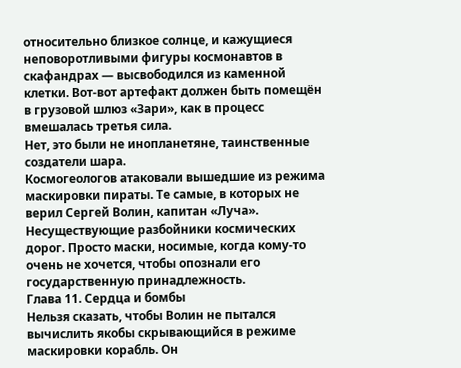относительно близкое солнце, и кажущиеся неповоротливыми фигуры космонавтов в скафандрах — высвободился из каменной клетки. Вот-вот артефакт должен быть помещён в грузовой шлюз «Зари», как в процесс вмешалась третья сила.
Нет, это были не инопланетяне, таинственные создатели шара.
Космогеологов атаковали вышедшие из режима маскировки пираты. Те самые, в которых не верил Сергей Волин, капитан «Луча». Несуществующие разбойники космических дорог. Просто маски, носимые, когда кому-то очень не хочется, чтобы опознали его государственную принадлежность.
Глава 11. Сердца и бомбы
Нельзя сказать, чтобы Волин не пытался вычислить якобы скрывающийся в режиме маскировки корабль. Он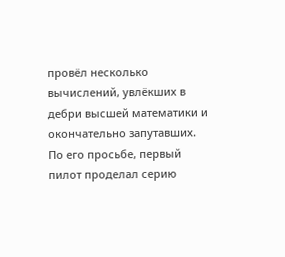провёл несколько вычислений, увлёкших в дебри высшей математики и окончательно запутавших. По его просьбе, первый пилот проделал серию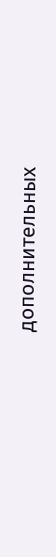дополнительных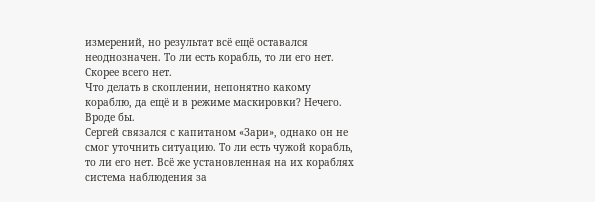измерений, но результат всё ещё оставался неоднозначен. То ли есть корабль, то ли его нет.
Скорее всего нет.
Что делать в скоплении, непонятно какому кораблю, да ещё и в режиме маскировки? Нечего. Вроде бы.
Сергей связался с капитаном «Зари», однако он не смог уточнить ситуацию. То ли есть чужой корабль, то ли его нет. Всё же установленная на их кораблях система наблюдения за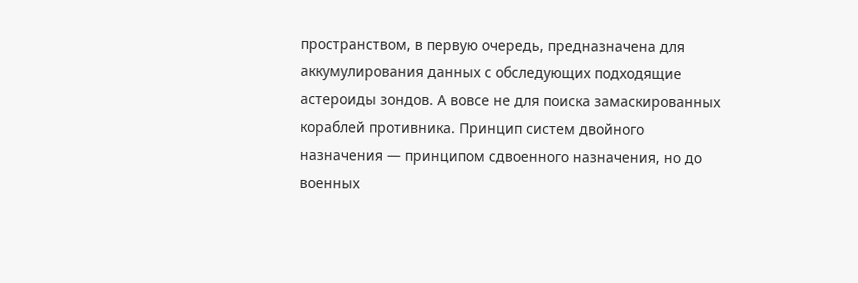пространством, в первую очередь, предназначена для аккумулирования данных с обследующих подходящие астероиды зондов. А вовсе не для поиска замаскированных кораблей противника. Принцип систем двойного назначения — принципом сдвоенного назначения, но до военных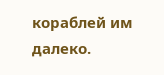кораблей им далеко.